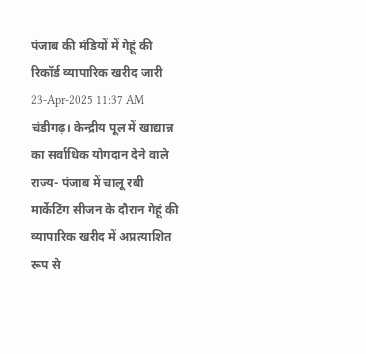पंजाब की मंडियों में गेहूं की रिकॉर्ड व्यापारिक खरीद जारी
23-Apr-2025 11:37 AM
चंडीगढ़। केन्द्रीय पूल में खाद्यान्न का सर्वाधिक योगदान देने वाले राज्य- पंजाब में चालू रबी मार्केटिंग सीजन के दौरान गेहूं की व्यापारिक खरीद में अप्रत्याशित रूप से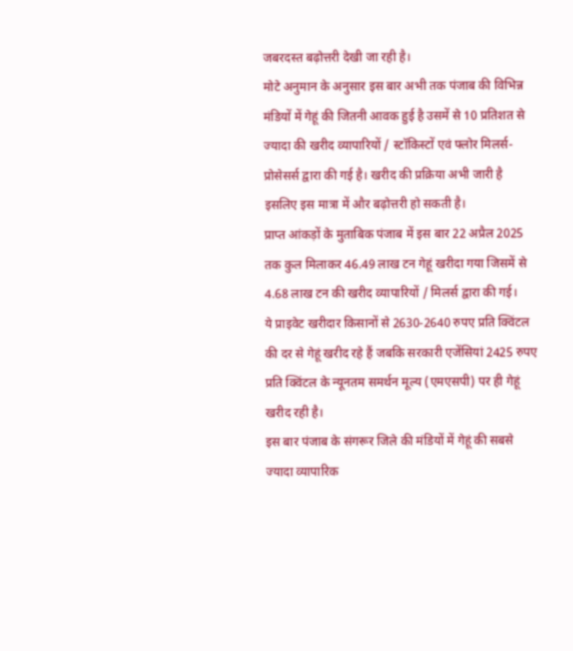जबरदस्त बढ़ोत्तरी देखी जा रही है।
मोटे अनुमान के अनुसार इस बार अभी तक पंजाब की विभिन्न मंडियों में गेहूं की जितनी आवक हुई है उसमें से 10 प्रतिशत से ज्यादा की खरीद व्यापारियों / स्टॉकिस्टों एवं फ्लोर मिलर्स- प्रोसेसर्स द्वारा की गई है। खरीद की प्रक्रिया अभी जारी है इसलिए इस मात्रा में और बढ़ोत्तरी हो सकती है।
प्राप्त आंकड़ों के मुताबिक पंजाब में इस बार 22 अप्रैल 2025 तक कुल मिलाकर 46.49 लाख टन गेहूं खरीदा गया जिसमें से 4.68 लाख टन की खरीद व्यापारियों / मिलर्स द्वारा की गई।
ये प्राइवेट खरीदार किसानों से 2630-2640 रुपए प्रति क्विंटल की दर से गेहूं खरीद रहे हैं जबकि सरकारी एजेंसियां 2425 रुपए प्रति क्विंटल के न्यूनतम समर्थन मूल्य (एमएसपी) पर ही गेहूं खरीद रही है।
इस बार पंजाब के संगरूर जिले की मंडियों में गेहूं की सबसे ज्यादा व्यापारिक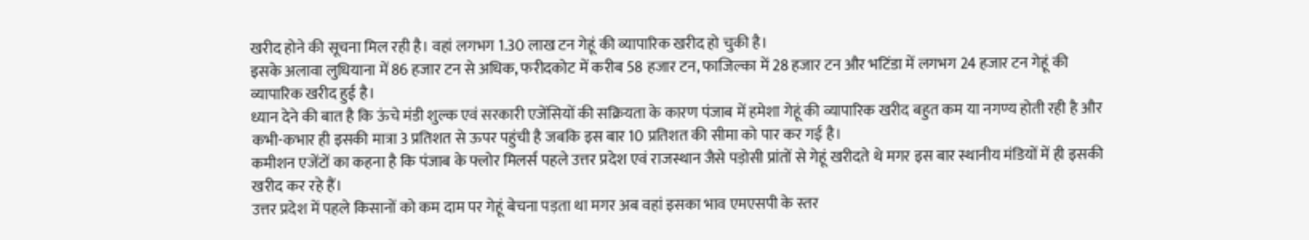खरीद होने की सूचना मिल रही है। वहां लगभग 1.30 लाख टन गेहूं की व्यापारिक खरीद हो चुकी है।
इसके अलावा लुधियाना में 86 हजार टन से अधिक, फरीदकोट में करीब 58 हजार टन, फाजिल्का में 28 हजार टन और भटिंडा में लगभग 24 हजार टन गेहूं की व्यापारिक खरीद हुई है।
ध्यान देने की बात है कि ऊंचे मंडी शुल्क एवं सरकारी एजेंसियों की सक्रियता के कारण पंजाब में हमेशा गेहूं की व्यापारिक खरीद बहुत कम या नगण्य होती रही है और कभी-कभार ही इसकी मात्रा 3 प्रतिशत से ऊपर पहुंची है जबकि इस बार 10 प्रतिशत की सीमा को पार कर गई है।
कमीशन एजेंटों का कहना है कि पंजाब के फ्लोर मिलर्स पहले उत्तर प्रदेश एवं राजस्थान जैसे पड़ोसी प्रांतों से गेहूं खरीदते थे मगर इस बार स्थानीय मंडियों में ही इसकी खरीद कर रहे हैं।
उत्तर प्रदेश में पहले किसानों को कम दाम पर गेहूं बेचना पड़ता था मगर अब वहां इसका भाव एमएसपी के स्तर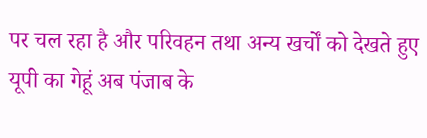पर चल रहा है और परिवहन तथा अन्य खर्चों को देखते हुए यूपी का गेहूं अब पंजाब के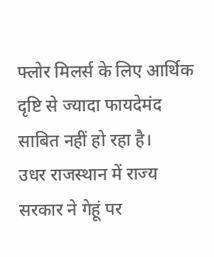फ्लोर मिलर्स के लिए आर्थिक दृष्टि से ज्यादा फायदेमंद साबित नहीं हो रहा है।
उधर राजस्थान में राज्य सरकार ने गेहूं पर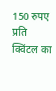150 रुपए प्रति क्विंटल का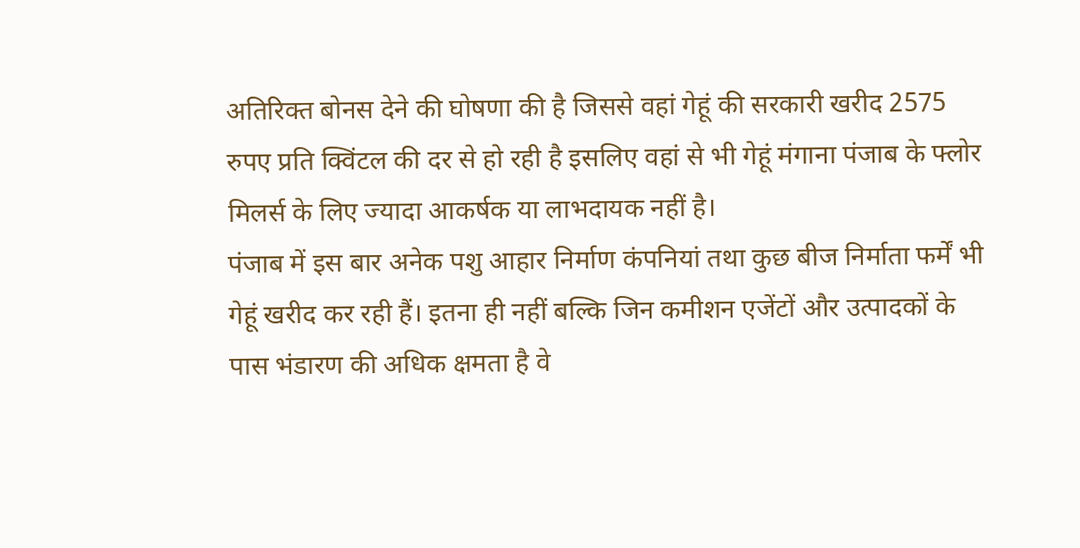अतिरिक्त बोनस देने की घोषणा की है जिससे वहां गेहूं की सरकारी खरीद 2575 रुपए प्रति क्विंटल की दर से हो रही है इसलिए वहां से भी गेहूं मंगाना पंजाब के फ्लोर मिलर्स के लिए ज्यादा आकर्षक या लाभदायक नहीं है।
पंजाब में इस बार अनेक पशु आहार निर्माण कंपनियां तथा कुछ बीज निर्माता फर्में भी गेहूं खरीद कर रही हैं। इतना ही नहीं बल्कि जिन कमीशन एजेंटों और उत्पादकों के पास भंडारण की अधिक क्षमता है वे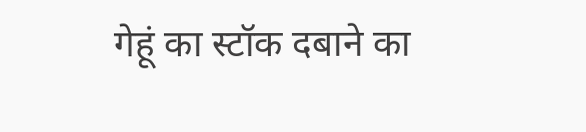गेहूं का स्टॉक दबाने का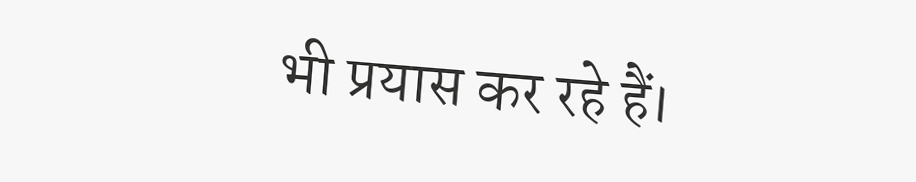भी प्रयास कर रहे हैं।